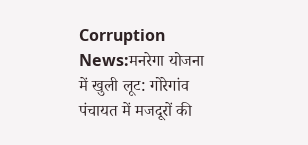Corruption News:मनरेगा योजना में खुली लूट: गोरेगांव पंचायत में मजदूरों की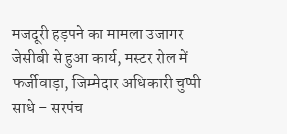मजदूरी हड़पने का मामला उजागर
जेसीबी से हुआ कार्य, मस्टर रोल में फर्जीवाड़ा, जिम्मेदार अधिकारी चुप्पी साधे – सरपंच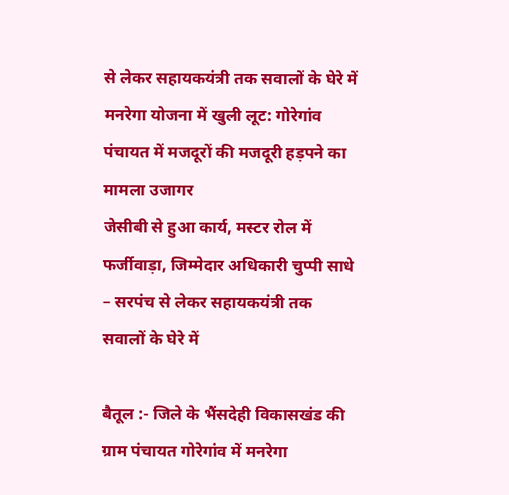से लेकर सहायकयंत्री तक सवालों के घेरे में
मनरेगा योजना में खुली लूट: गोरेगांव पंचायत में मजदूरों की मजदूरी हड़पने का मामला उजागर
जेसीबी से हुआ कार्य, मस्टर रोल में फर्जीवाड़ा, जिम्मेदार अधिकारी चुप्पी साधे – सरपंच से लेकर सहायकयंत्री तक सवालों के घेरे में

बैतूल :- जिले के भैंसदेही विकासखंड की ग्राम पंचायत गोरेगांव में मनरेगा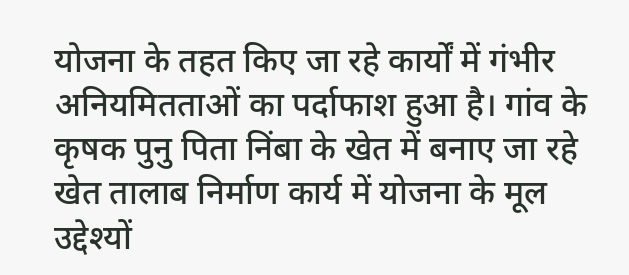योजना के तहत किए जा रहे कार्यों में गंभीर अनियमितताओं का पर्दाफाश हुआ है। गांव के कृषक पुनु पिता निंबा के खेत में बनाए जा रहे खेत तालाब निर्माण कार्य में योजना के मूल उद्देश्यों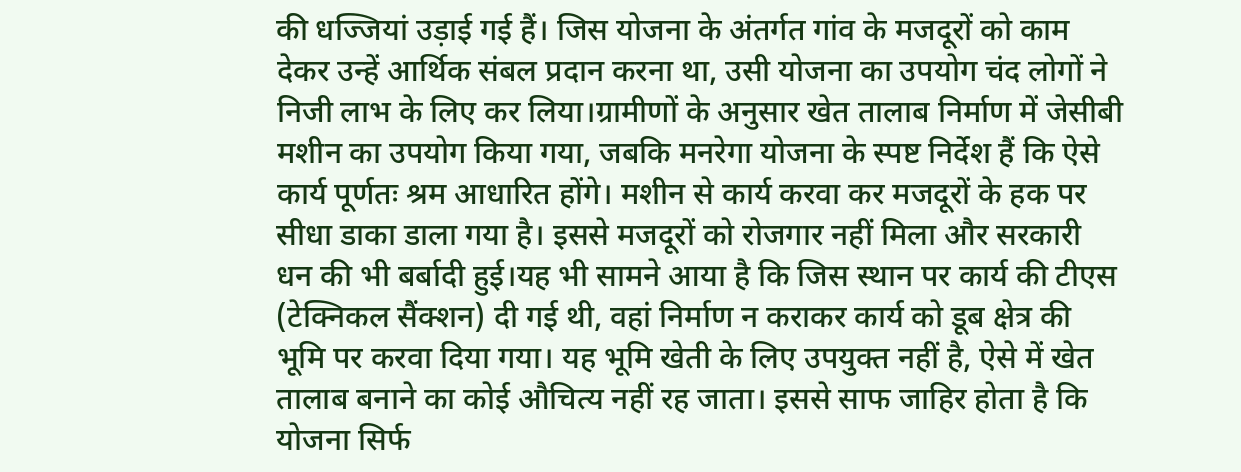की धज्जियां उड़ाई गई हैं। जिस योजना के अंतर्गत गांव के मजदूरों को काम देकर उन्हें आर्थिक संबल प्रदान करना था, उसी योजना का उपयोग चंद लोगों ने निजी लाभ के लिए कर लिया।ग्रामीणों के अनुसार खेत तालाब निर्माण में जेसीबी मशीन का उपयोग किया गया, जबकि मनरेगा योजना के स्पष्ट निर्देश हैं कि ऐसे कार्य पूर्णतः श्रम आधारित होंगे। मशीन से कार्य करवा कर मजदूरों के हक पर सीधा डाका डाला गया है। इससे मजदूरों को रोजगार नहीं मिला और सरकारी धन की भी बर्बादी हुई।यह भी सामने आया है कि जिस स्थान पर कार्य की टीएस (टेक्निकल सैंक्शन) दी गई थी, वहां निर्माण न कराकर कार्य को डूब क्षेत्र की भूमि पर करवा दिया गया। यह भूमि खेती के लिए उपयुक्त नहीं है, ऐसे में खेत तालाब बनाने का कोई औचित्य नहीं रह जाता। इससे साफ जाहिर होता है कि योजना सिर्फ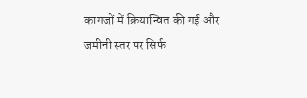कागजों में क्रियान्वित की गई और जमीनी स्तर पर सिर्फ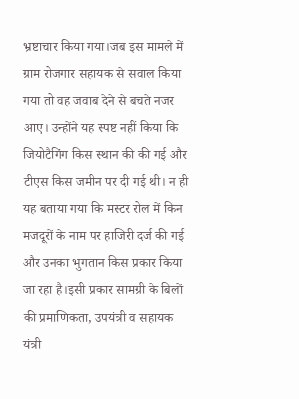भ्रष्टाचार किया गया।जब इस मामले में ग्राम रोजगार सहायक से सवाल किया गया तो वह जवाब देने से बचते नजर आए। उन्होंने यह स्पष्ट नहीं किया कि जियोटैगिंग किस स्थान की की गई और टीएस किस जमीन पर दी गई थी। न ही यह बताया गया कि मस्टर रोल में किन मजदूरों के नाम पर हाजिरी दर्ज की गई और उनका भुगतान किस प्रकार किया जा रहा है।इसी प्रकार सामग्री के बिलों की प्रमाणिकता, उपयंत्री व सहायक यंत्री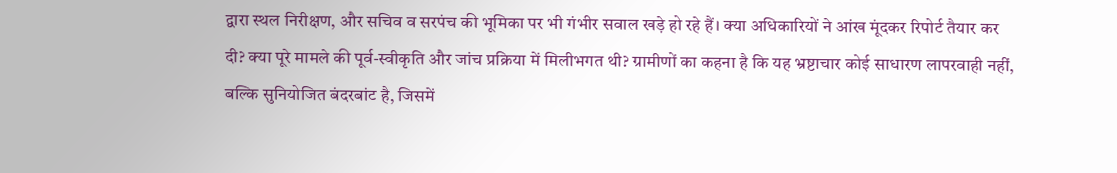द्वारा स्थल निरीक्षण, और सचिव व सरपंच की भूमिका पर भी गंभीर सवाल खड़े हो रहे हैं। क्या अधिकारियों ने आंख मूंदकर रिपोर्ट तैयार कर दी? क्या पूरे मामले की पूर्व-स्वीकृति और जांच प्रक्रिया में मिलीभगत थी? ग्रामीणों का कहना है कि यह भ्रष्टाचार कोई साधारण लापरवाही नहीं, बल्कि सुनियोजित बंदरबांट है, जिसमें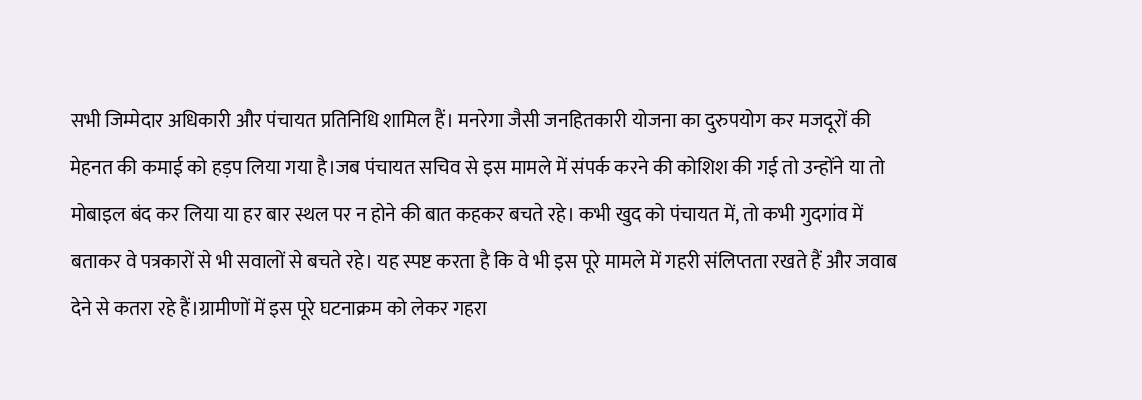सभी जिम्मेदार अधिकारी और पंचायत प्रतिनिधि शामिल हैं। मनरेगा जैसी जनहितकारी योजना का दुरुपयोग कर मजदूरों की मेहनत की कमाई को हड़प लिया गया है।जब पंचायत सचिव से इस मामले में संपर्क करने की कोशिश की गई तो उन्होंने या तो मोबाइल बंद कर लिया या हर बार स्थल पर न होने की बात कहकर बचते रहे। कभी खुद को पंचायत में, तो कभी गुदगांव में बताकर वे पत्रकारों से भी सवालों से बचते रहे। यह स्पष्ट करता है कि वे भी इस पूरे मामले में गहरी संलिप्तता रखते हैं और जवाब देने से कतरा रहे हैं।ग्रामीणों में इस पूरे घटनाक्रम को लेकर गहरा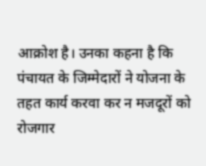आक्रोश है। उनका कहना है कि पंचायत के जिम्मेदारों ने योजना के तहत कार्य करवा कर न मजदूरों को रोजगार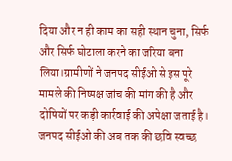दिया और न ही काम का सही स्थान चुना, सिर्फ और सिर्फ घोटाला करने का जरिया बना लिया।ग्रामीणों ने जनपद सीईओ से इस पूरे मामले की निष्पक्ष जांच की मांग की है और दोषियों पर कड़ी कार्रवाई की अपेक्षा जताई है। जनपद सीईओ की अब तक की छवि स्वच्छ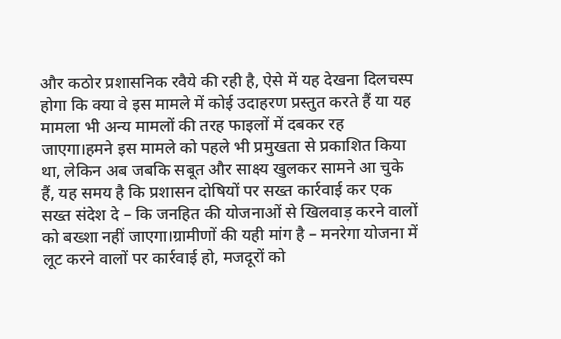और कठोर प्रशासनिक रवैये की रही है, ऐसे में यह देखना दिलचस्प होगा कि क्या वे इस मामले में कोई उदाहरण प्रस्तुत करते हैं या यह मामला भी अन्य मामलों की तरह फाइलों में दबकर रह जाएगा।हमने इस मामले को पहले भी प्रमुखता से प्रकाशित किया था, लेकिन अब जबकि सबूत और साक्ष्य खुलकर सामने आ चुके हैं, यह समय है कि प्रशासन दोषियों पर सख्त कार्रवाई कर एक सख्त संदेश दे – कि जनहित की योजनाओं से खिलवाड़ करने वालों को बख्शा नहीं जाएगा।ग्रामीणों की यही मांग है – मनरेगा योजना में लूट करने वालों पर कार्रवाई हो, मजदूरों को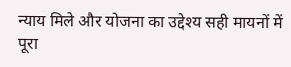न्याय मिले और योजना का उद्देश्य सही मायनों में पूरा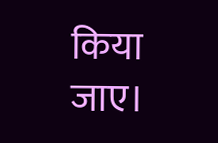किया जाए।